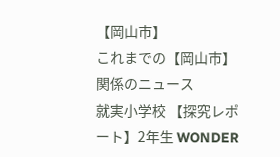【岡山市】
これまでの【岡山市】関係のニュース
就実小学校 【探究レポート】2年生 WONDER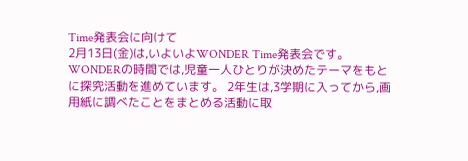Time発表会に向けて
2月13日(金)は,いよいよWONDER Time発表会です。WONDERの時間では,児童一人ひとりが決めたテーマをもとに探究活動を進めています。 2年生は,3学期に入ってから,画用紙に調べたことをまとめる活動に取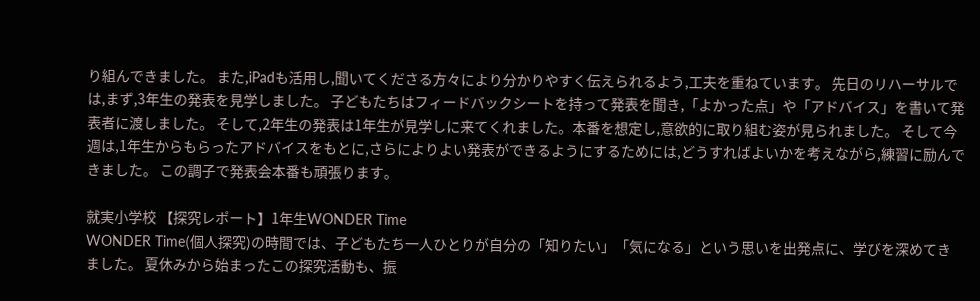り組んできました。 また,iPadも活用し,聞いてくださる方々により分かりやすく伝えられるよう,工夫を重ねています。 先日のリハーサルでは,まず,3年生の発表を見学しました。 子どもたちはフィードバックシートを持って発表を聞き,「よかった点」や「アドバイス」を書いて発表者に渡しました。 そして,2年生の発表は1年生が見学しに来てくれました。本番を想定し,意欲的に取り組む姿が見られました。 そして今週は,1年生からもらったアドバイスをもとに,さらによりよい発表ができるようにするためには,どうすればよいかを考えながら,練習に励んできました。 この調子で発表会本番も頑張ります。

就実小学校 【探究レポート】1年生WONDER Time
WONDER Time(個人探究)の時間では、子どもたち一人ひとりが自分の「知りたい」「気になる」という思いを出発点に、学びを深めてきました。 夏休みから始まったこの探究活動も、振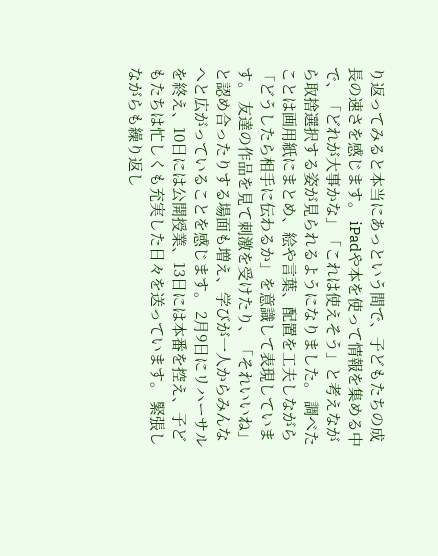り返ってみると本当にあっという間で、子どもたちの成長の速さを感じます。 iPadや本を使って情報を集める中で、「どれが大事かな」「これは使えそう」と考えながら取捨選択する姿が見られるようになりました。 調べたことは画用紙にまとめ、絵や言葉、配置を工夫しながら「どうしたら相手に伝わるか」を意識して表現しています。 友達の作品を見て刺激を受けたり、「それいいね」と認め合ったりする場面も増え、学びが一人からみんなへと広がっていることを感じます。 2月9日にリハーサルを終え、10日には公開授業、13日には本番を控え、子どもたちは忙しくも充実した日々を送っています。 緊張しながらも繰り返し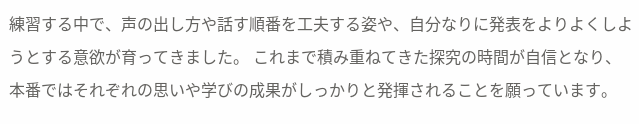練習する中で、声の出し方や話す順番を工夫する姿や、自分なりに発表をよりよくしようとする意欲が育ってきました。 これまで積み重ねてきた探究の時間が自信となり、本番ではそれぞれの思いや学びの成果がしっかりと発揮されることを願っています。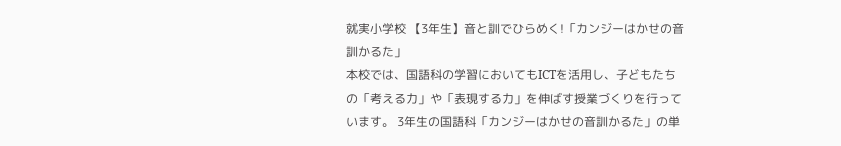就実小学校 【3年生】音と訓でひらめく!「カンジーはかせの音訓かるた」
本校では、国語科の学習においてもICTを活用し、子どもたちの「考える力」や「表現する力」を伸ばす授業づくりを行っています。 3年生の国語科「カンジーはかせの音訓かるた」の単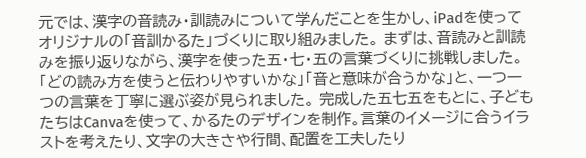元では、漢字の音読み・訓読みについて学んだことを生かし、iPadを使ってオリジナルの「音訓かるた」づくりに取り組みました。 まずは、音読みと訓読みを振り返りながら、漢字を使った五・七・五の言葉づくりに挑戦しました。「どの読み方を使うと伝わりやすいかな」「音と意味が合うかな」と、一つ一つの言葉を丁寧に選ぶ姿が見られました。 完成した五七五をもとに、子どもたちはCanvaを使って、かるたのデザインを制作。言葉のイメージに合うイラストを考えたり、文字の大きさや行間、配置を工夫したり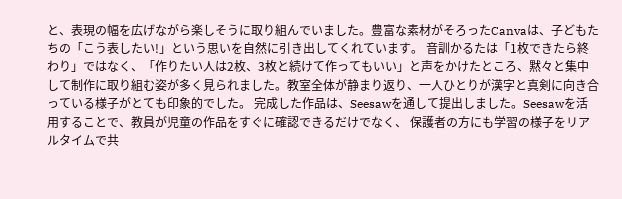と、表現の幅を広げながら楽しそうに取り組んでいました。豊富な素材がそろったCanvaは、子どもたちの「こう表したい!」という思いを自然に引き出してくれています。 音訓かるたは「1枚できたら終わり」ではなく、「作りたい人は2枚、3枚と続けて作ってもいい」と声をかけたところ、黙々と集中して制作に取り組む姿が多く見られました。教室全体が静まり返り、一人ひとりが漢字と真剣に向き合っている様子がとても印象的でした。 完成した作品は、Seesawを通して提出しました。Seesawを活用することで、教員が児童の作品をすぐに確認できるだけでなく、 保護者の方にも学習の様子をリアルタイムで共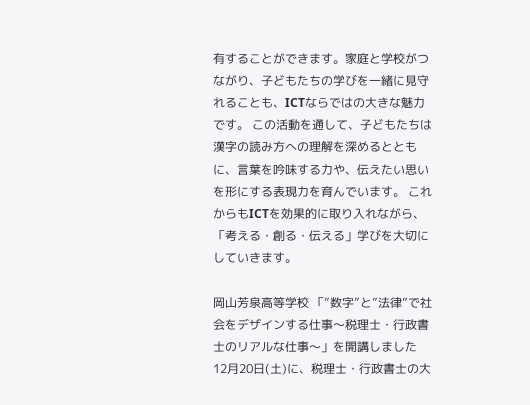有することができます。家庭と学校がつながり、子どもたちの学びを一緒に見守れることも、ICTならではの大きな魅力です。 この活動を通して、子どもたちは漢字の読み方への理解を深めるとともに、言葉を吟味する力や、伝えたい思いを形にする表現力を育んでいます。 これからもICTを効果的に取り入れながら、「考える・創る・伝える」学びを大切にしていきます。

岡山芳泉高等学校 「”数字”と”法律”で社会をデザインする仕事〜税理士・行政書士のリアルな仕事〜」を開講しました
12月20日(土)に、税理士・行政書士の大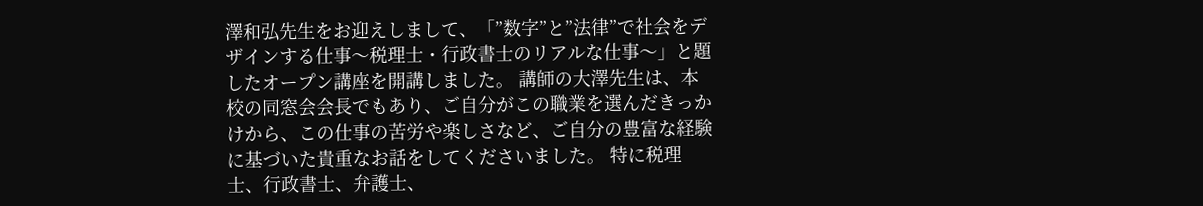澤和弘先生をお迎えしまして、「”数字”と”法律”で社会をデザインする仕事〜税理士・行政書士のリアルな仕事〜」と題したオープン講座を開講しました。 講師の大澤先生は、本校の同窓会会長でもあり、ご自分がこの職業を選んだきっかけから、この仕事の苦労や楽しさなど、ご自分の豊富な経験に基づいた貴重なお話をしてくださいました。 特に税理士、行政書士、弁護士、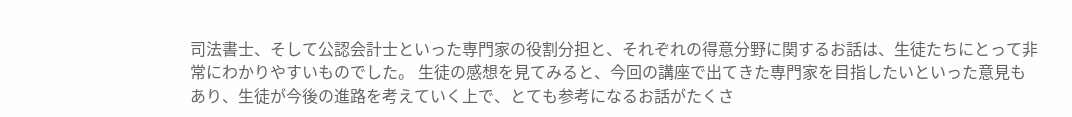司法書士、そして公認会計士といった専門家の役割分担と、それぞれの得意分野に関するお話は、生徒たちにとって非常にわかりやすいものでした。 生徒の感想を見てみると、今回の講座で出てきた専門家を目指したいといった意見もあり、生徒が今後の進路を考えていく上で、とても参考になるお話がたくさ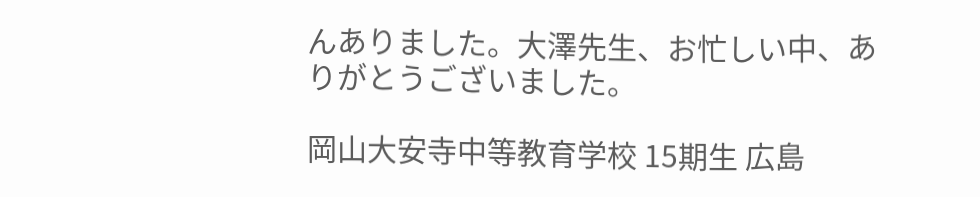んありました。大澤先生、お忙しい中、ありがとうございました。

岡山大安寺中等教育学校 15期生 広島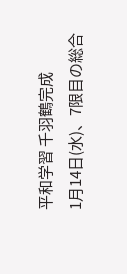平和学習 千羽鶴完成
1月14日(水)、7限目の総合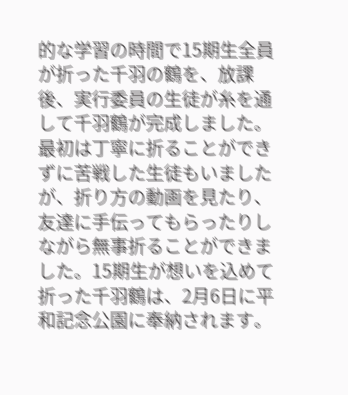的な学習の時間で15期生全員が折った千羽の鶴を、放課後、実行委員の生徒が糸を通して千羽鶴が完成しました。最初は丁寧に折ることができずに苦戦した生徒もいましたが、折り方の動画を見たり、友達に手伝ってもらったりしながら無事折ることができました。15期生が想いを込めて折った千羽鶴は、2月6日に平和記念公園に奉納されます。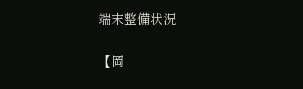端末整備状況

【岡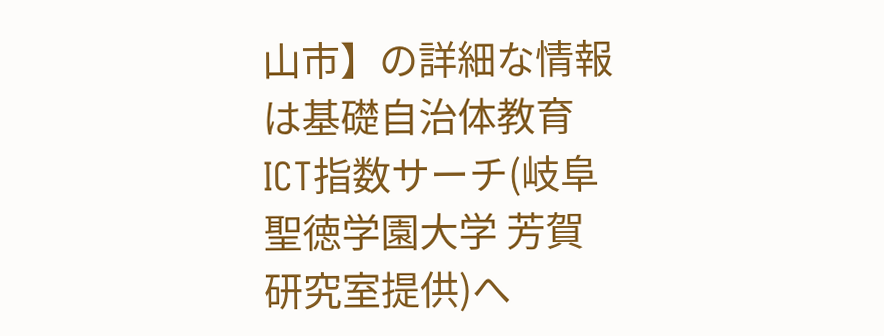山市】の詳細な情報は基礎自治体教育ICT指数サーチ(岐阜聖徳学園大学 芳賀研究室提供)へ